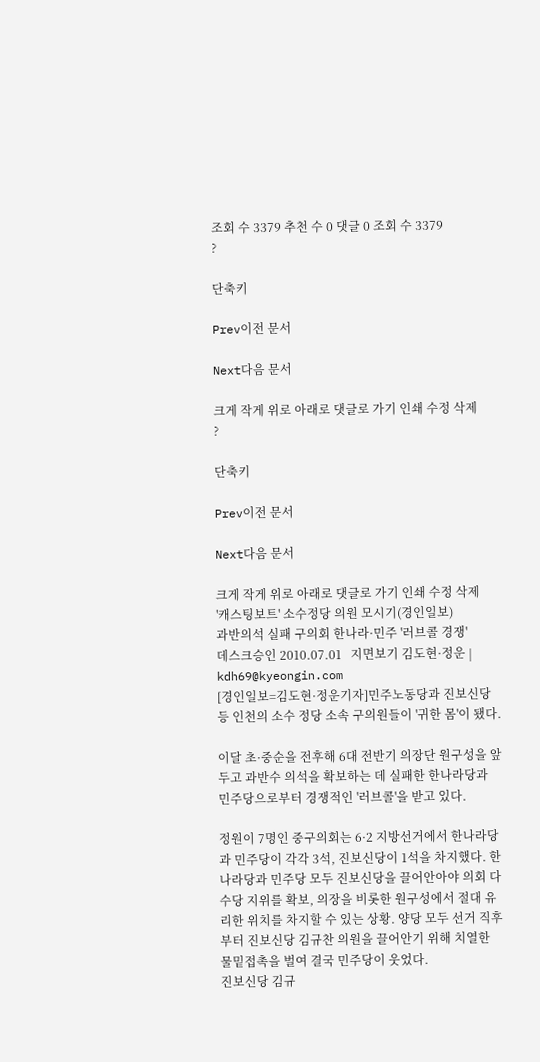조회 수 3379 추천 수 0 댓글 0 조회 수 3379
?

단축키

Prev이전 문서

Next다음 문서

크게 작게 위로 아래로 댓글로 가기 인쇄 수정 삭제
?

단축키

Prev이전 문서

Next다음 문서

크게 작게 위로 아래로 댓글로 가기 인쇄 수정 삭제
'캐스팅보트' 소수정당 의원 모시기(경인일보)
과반의석 실패 구의회 한나라·민주 '러브콜 경쟁'
데스크승인 2010.07.01   지면보기 김도현·정운 | kdh69@kyeongin.com
[경인일보=김도현·정운기자]민주노동당과 진보신당 등 인천의 소수 정당 소속 구의원들이 '귀한 몸'이 됐다.

이달 초·중순을 전후해 6대 전반기 의장단 원구성을 앞두고 과반수 의석을 확보하는 데 실패한 한나라당과 민주당으로부터 경쟁적인 '러브콜'을 받고 있다.

정원이 7명인 중구의회는 6·2 지방선거에서 한나라당과 민주당이 각각 3석, 진보신당이 1석을 차지했다. 한나라당과 민주당 모두 진보신당을 끌어안아야 의회 다수당 지위를 확보, 의장을 비롯한 원구성에서 절대 유리한 위치를 차지할 수 있는 상황. 양당 모두 선거 직후부터 진보신당 김규찬 의원을 끌어안기 위해 치열한 물밑접촉을 벌여 결국 민주당이 웃었다.
진보신당 김규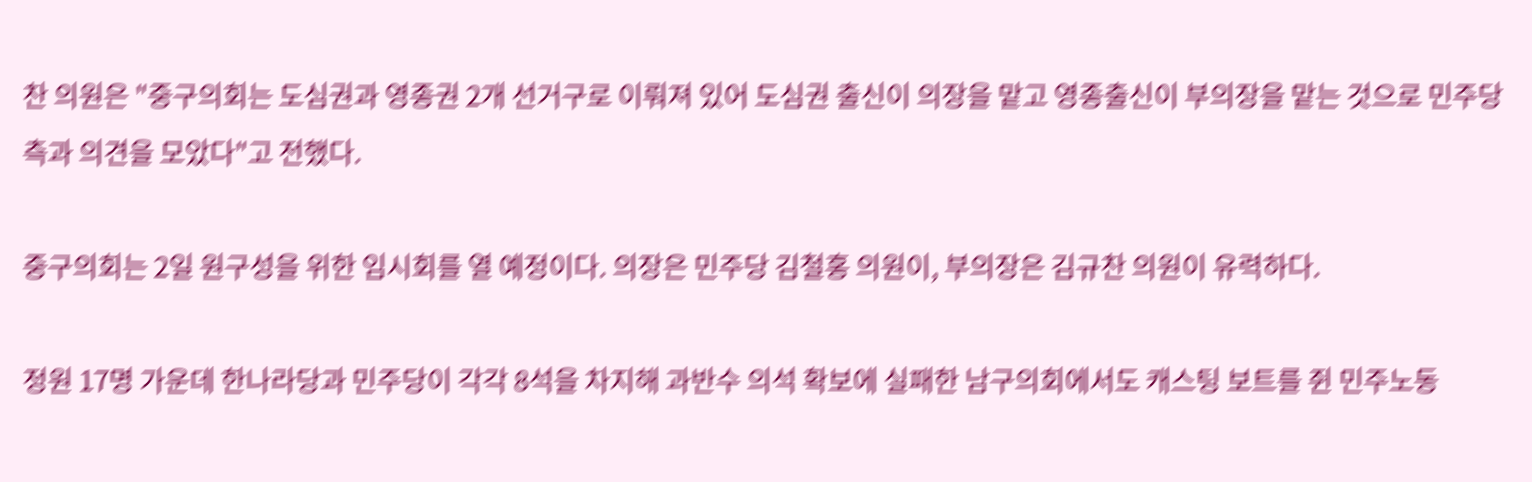찬 의원은 "중구의회는 도심권과 영종권 2개 선거구로 이뤄져 있어 도심권 출신이 의장을 맡고 영종출신이 부의장을 맡는 것으로 민주당 측과 의견을 모았다"고 전했다.

중구의회는 2일 원구성을 위한 임시회를 열 예정이다. 의장은 민주당 김철홍 의원이, 부의장은 김규찬 의원이 유력하다.

정원 17명 가운데 한나라당과 민주당이 각각 8석을 차지해 과반수 의석 확보에 실패한 남구의회에서도 캐스팅 보트를 쥔 민주노동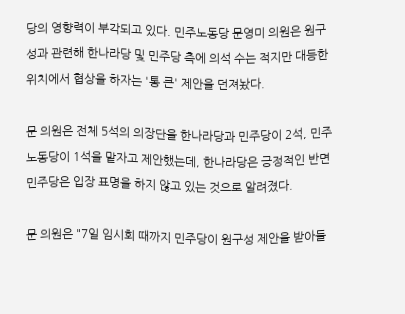당의 영향력이 부각되고 있다. 민주노동당 문영미 의원은 원구성과 관련해 한나라당 및 민주당 측에 의석 수는 적지만 대등한 위치에서 협상을 하자는 '통 큰' 제안을 던져놨다.

문 의원은 전체 5석의 의장단을 한나라당과 민주당이 2석, 민주노동당이 1석을 맡자고 제안했는데, 한나라당은 긍정적인 반면 민주당은 입장 표명을 하지 않고 있는 것으로 알려졌다.

문 의원은 "7일 임시회 때까지 민주당이 원구성 제안을 받아들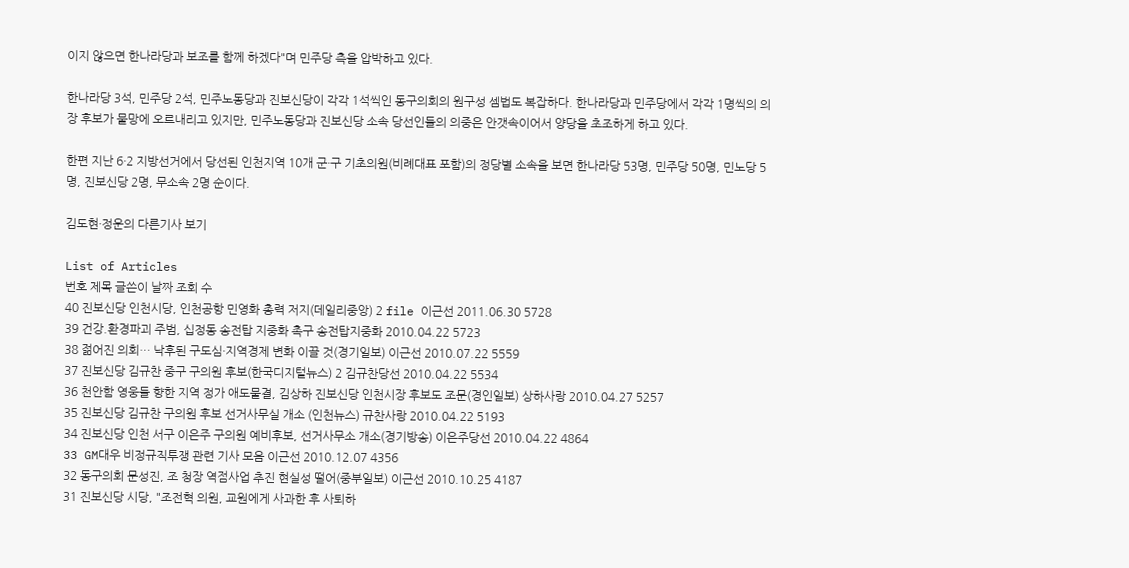이지 않으면 한나라당과 보조를 함께 하겠다"며 민주당 측을 압박하고 있다.

한나라당 3석, 민주당 2석, 민주노동당과 진보신당이 각각 1석씩인 동구의회의 원구성 셈법도 복잡하다. 한나라당과 민주당에서 각각 1명씩의 의장 후보가 물망에 오르내리고 있지만, 민주노동당과 진보신당 소속 당선인들의 의중은 안갯속이어서 양당을 초조하게 하고 있다.

한편 지난 6·2 지방선거에서 당선된 인천지역 10개 군·구 기초의원(비례대표 포함)의 정당별 소속을 보면 한나라당 53명, 민주당 50명, 민노당 5명, 진보신당 2명, 무소속 2명 순이다.

김도현·정운의 다른기사 보기

List of Articles
번호 제목 글쓴이 날짜 조회 수
40 진보신당 인천시당, 인천공항 민영화 총력 저지(데일리중앙) 2 file 이근선 2011.06.30 5728
39 건강.환경파괴 주범, 십정동 송전탑 지중화 촉구 송전탑지중화 2010.04.22 5723
38 젊어진 의회… 낙후된 구도심·지역경제 변화 이끌 것(경기일보) 이근선 2010.07.22 5559
37 진보신당 김규찬 중구 구의원 후보(한국디지털뉴스) 2 김규찬당선 2010.04.22 5534
36 천안함 영웅들 향한 지역 정가 애도물결, 김상하 진보신당 인천시장 후보도 조문(경인일보) 상하사랑 2010.04.27 5257
35 진보신당 김규찬 구의원 후보 선거사무실 개소 (인천뉴스) 규찬사랑 2010.04.22 5193
34 진보신당 인천 서구 이은주 구의원 예비후보, 선거사무소 개소(경기방송) 이은주당선 2010.04.22 4864
33 GM대우 비정규직투쟁 관련 기사 모음 이근선 2010.12.07 4356
32 동구의회 문성진, 조 청장 역점사업 추진 현실성 떨어(중부일보) 이근선 2010.10.25 4187
31 진보신당 시당, "조전혁 의원, 교원에게 사과한 후 사퇴하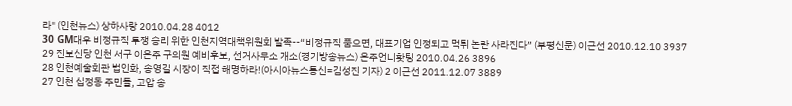라" (인천뉴스) 상하사랑 2010.04.28 4012
30 GM대우 비정규직 투쟁 승리 위한 인천지역대책위원회 발족--“비정규직 품으면, 대표기업 인정되고 먹튀 논란 사라진다” (부평신문) 이근선 2010.12.10 3937
29 진보신당 인천 서구 이은주 구의원 예비후보, 선거사무소 개소(경기방송뉴스) 은주언니홧팅 2010.04.26 3896
28 인천예술회관 법인화, 송영길 시장이 직접 해명하라!(아시아뉴스통신=김성진 기자) 2 이근선 2011.12.07 3889
27 인천 십정동 주민들, 고압 송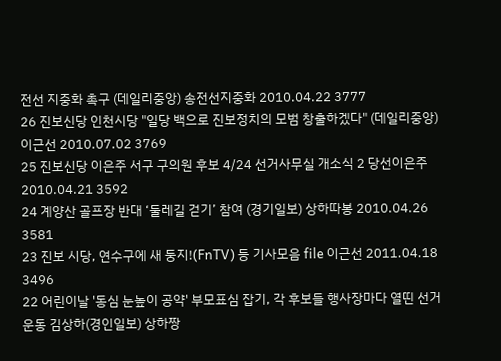전선 지중화 촉구 (데일리중앙) 송전선지중화 2010.04.22 3777
26 진보신당 인천시당 "일당 백으로 진보정치의 모범 창출하겠다" (데일리중앙) 이근선 2010.07.02 3769
25 진보신당 이은주 서구 구의원 후보 4/24 선거사무실 개소식 2 당선이은주 2010.04.21 3592
24 계양산 골프장 반대 ‘둘레길 걷기’ 참여 (경기일보) 상하따봉 2010.04.26 3581
23 진보 시당, 연수구에 새 둥지!(FnTV) 등 기사모음 file 이근선 2011.04.18 3496
22 어린이날 '동심 눈높이 공약' 부모표심 잡기, 각 후보들 행사장마다 열띤 선거운동 김상하(경인일보) 상하짱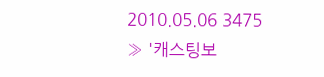2010.05.06 3475
» '캐스팅보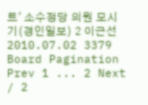트' 소수정당 의원 모시기(경인일보) 2 이근선 2010.07.02 3379
Board Pagination Prev 1 ... 2 Next
/ 2